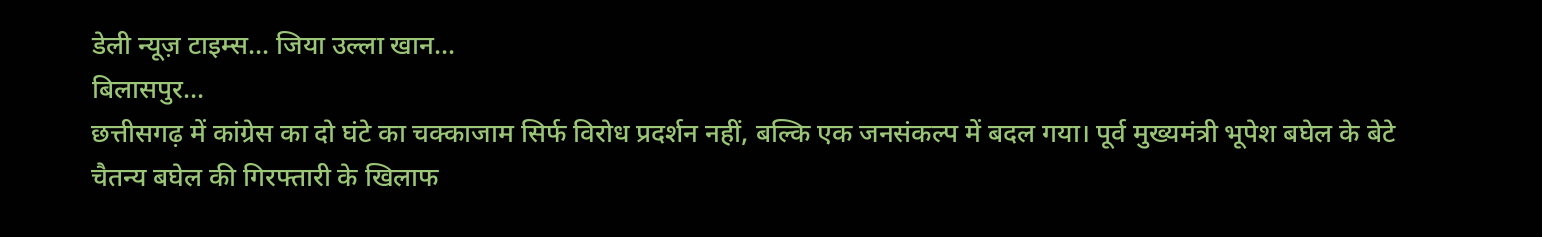डेली न्यूज़ टाइम्स... जिया उल्ला खान...
बिलासपुर...
छत्तीसगढ़ में कांग्रेस का दो घंटे का चक्काजाम सिर्फ विरोध प्रदर्शन नहीं, बल्कि एक जनसंकल्प में बदल गया। पूर्व मुख्यमंत्री भूपेश बघेल के बेटे चैतन्य बघेल की गिरफ्तारी के खिलाफ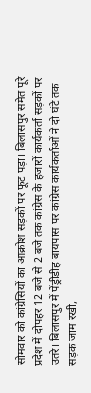सोमवार को कांग्रेसियों का आक्रोश सड़कों पर फूट पड़ा। बिलासपुर समेत पूरे प्रदेश में दोपहर 12 बजे से 2 बजे तक कांग्रेस के हजारों कार्यकर्ता सड़कों पर उतरे। बिलासपुर में पेंड्रीडीह बायपास पर कांग्रेस कार्यकर्ताओं ने दो घंटे तक सड़क जाम रखी,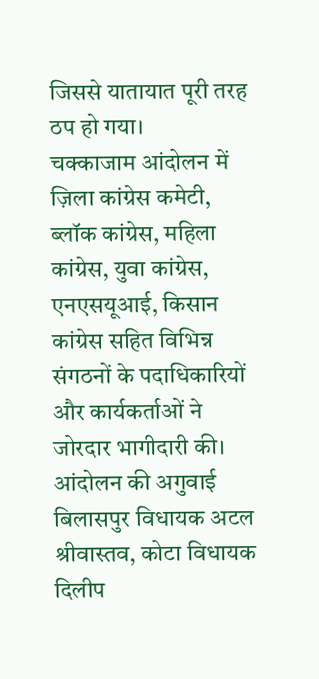जिससे यातायात पूरी तरह ठप हो गया।
चक्काजाम आंदोलन में ज़िला कांग्रेस कमेटी, ब्लॉक कांग्रेस, महिला कांग्रेस, युवा कांग्रेस, एनएसयूआई, किसान कांग्रेस सहित विभिन्न संगठनों के पदाधिकारियों और कार्यकर्ताओं ने जोरदार भागीदारी की। आंदोलन की अगुवाई बिलासपुर विधायक अटल श्रीवास्तव, कोटा विधायक दिलीप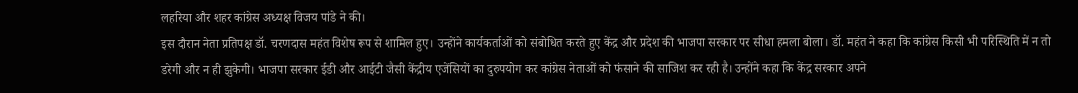लहरिया और शहर कांग्रेस अध्यक्ष विजय पांडे ने की।
इस दौरान नेता प्रतिपक्ष डॉ. चरणदास महंत विशेष रूप से शामिल हुए। उन्होंने कार्यकर्ताओं को संबोधित करते हुए केंद्र और प्रदेश की भाजपा सरकार पर सीधा हमला बोला। डॉ. महंत ने कहा कि कांग्रेस किसी भी परिस्थिति में न तो डरेगी और न ही झुकेगी। भाजपा सरकार ईडी और आईटी जैसी केंद्रीय एजेंसियों का दुरुपयोग कर कांग्रेस नेताओं को फंसाने की साजिश कर रही है। उन्होंने कहा कि केंद्र सरकार अपने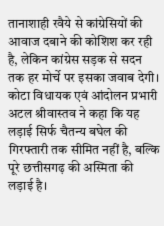तानाशाही रवैये से कांग्रेसियों की आवाज दबाने की कोशिश कर रही है, लेकिन कांग्रेस सड़क से सदन तक हर मोर्चे पर इसका जवाब देगी।
कोटा विधायक एवं आंदोलन प्रभारी अटल श्रीवास्तव ने कहा कि यह लड़ाई सिर्फ चैतन्य बघेल की गिरफ्तारी तक सीमित नहीं है, बल्कि पूरे छत्तीसगढ़ की अस्मिता की लड़ाई है।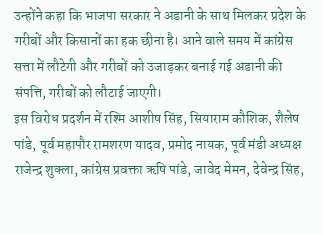उन्होंने कहा कि भाजपा सरकार ने अडानी के साथ मिलकर प्रदेश के गरीबों और किसानों का हक छीना है। आने वाले समय में कांग्रेस सत्ता में लौटेगी और गरीबों को उजाड़कर बनाई गई अडानी की संपत्ति, गरीबों को लौटाई जाएगी।
इस विरोध प्रदर्शन में रश्मि आशीष सिंह, सियाराम कौशिक, शैलेष पांडे, पूर्व महापौर रामशरण यादव, प्रमोद नायक, पूर्व मंडी अध्यक्ष राजेन्द्र शुक्ला, कांग्रेस प्रवक्ता ऋषि पांडे, जावेद मेमन, देवेन्द्र सिंह,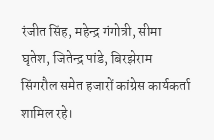रंजीत सिंह, महेन्द्र गंगोत्री, सीमा घृतेश, जितेन्द्र पांडे, बिरझेराम सिंगरौल समेत हजारों कांग्रेस कार्यकर्ता शामिल रहे।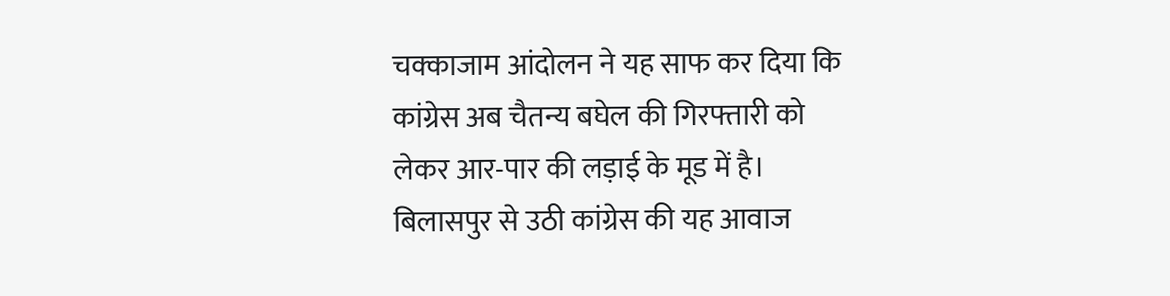चक्काजाम आंदोलन ने यह साफ कर दिया कि कांग्रेस अब चैतन्य बघेल की गिरफ्तारी को लेकर आर-पार की लड़ाई के मूड में है। बिलासपुर से उठी कांग्रेस की यह आवाज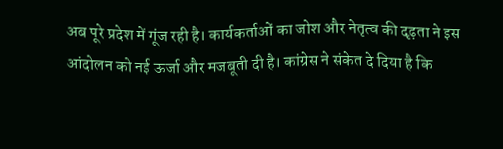अब पूरे प्रदेश में गूंज रही है। कार्यकर्ताओं का जोश और नेतृत्व की दृढ़ता ने इस आंदोलन को नई ऊर्जा और मजबूती दी है। कांग्रेस ने संकेत दे दिया है कि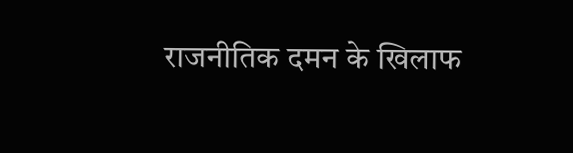राजनीतिक दमन के खिलाफ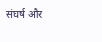संघर्ष और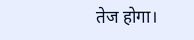तेज होगा।